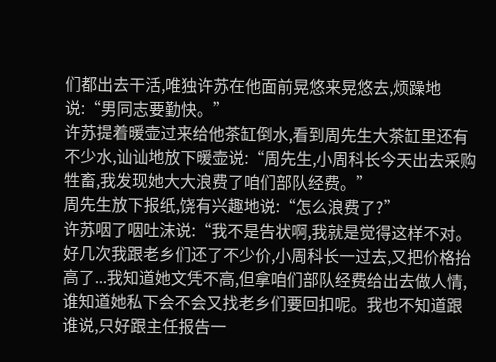们都出去干活,唯独许苏在他面前晃悠来晃悠去,烦躁地说:“男同志要勤快。”
许苏提着暖壶过来给他茶缸倒水,看到周先生大茶缸里还有不少水,讪讪地放下暖壶说:“周先生,小周科长今天出去采购牲畜,我发现她大大浪费了咱们部队经费。”
周先生放下报纸,饶有兴趣地说:“怎么浪费了?”
许苏咽了咽吐沫说:“我不是告状啊,我就是觉得这样不对。好几次我跟老乡们还了不少价,小周科长一过去,又把价格抬高了...我知道她文凭不高,但拿咱们部队经费给出去做人情,谁知道她私下会不会又找老乡们要回扣呢。我也不知道跟谁说,只好跟主任报告一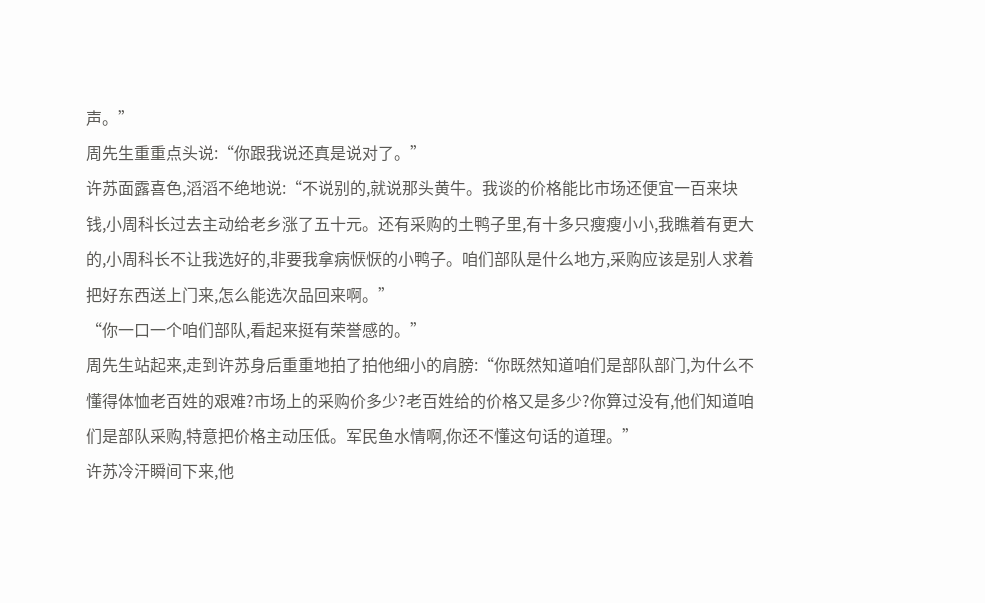声。”
周先生重重点头说:“你跟我说还真是说对了。”
许苏面露喜色,滔滔不绝地说:“不说别的,就说那头黄牛。我谈的价格能比市场还便宜一百来块钱,小周科长过去主动给老乡涨了五十元。还有采购的土鸭子里,有十多只瘦瘦小小,我瞧着有更大的,小周科长不让我选好的,非要我拿病恹恹的小鸭子。咱们部队是什么地方,采购应该是别人求着把好东西送上门来,怎么能选次品回来啊。”
“你一口一个咱们部队,看起来挺有荣誉感的。”
周先生站起来,走到许苏身后重重地拍了拍他细小的肩膀:“你既然知道咱们是部队部门,为什么不懂得体恤老百姓的艰难?市场上的采购价多少?老百姓给的价格又是多少?你算过没有,他们知道咱们是部队采购,特意把价格主动压低。军民鱼水情啊,你还不懂这句话的道理。”
许苏冷汗瞬间下来,他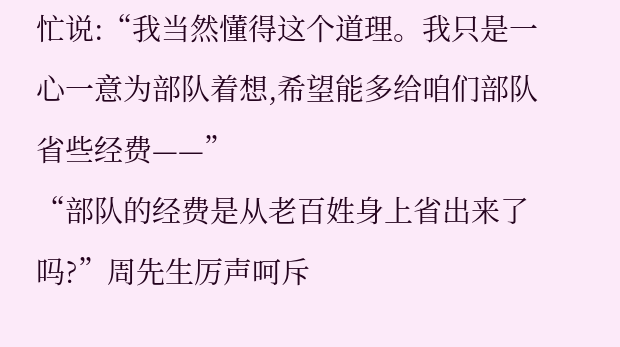忙说:“我当然懂得这个道理。我只是一心一意为部队着想,希望能多给咱们部队省些经费——”
“部队的经费是从老百姓身上省出来了吗?”周先生厉声呵斥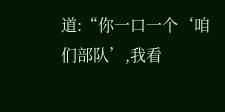道:“你一口一个‘咱们部队’,我看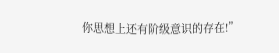你思想上还有阶级意识的存在!”